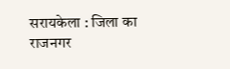सरायकेला : जिला का राजनगर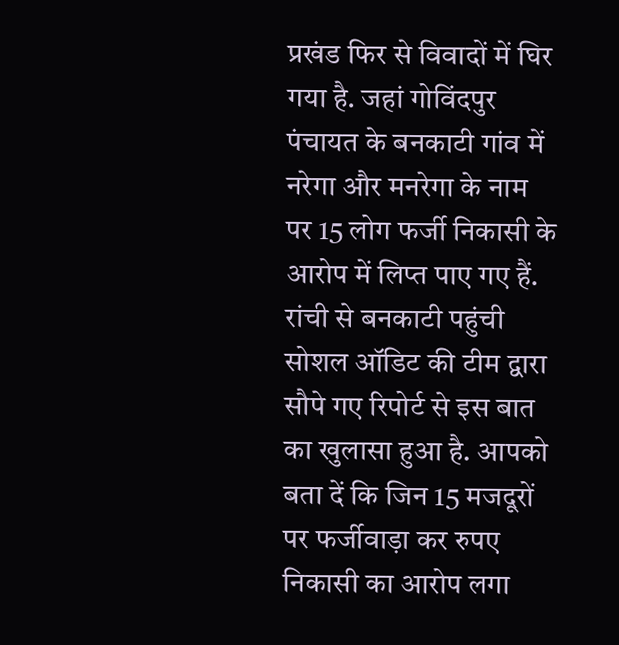प्रखंड फिर से विवादों में घिर गया है. जहां गोविंदपुर पंचायत के बनकाटी गांव में नरेगा और मनरेगा के नाम पर 15 लोग फर्जी निकासी के आरोप में लिप्त पाए गए हैं. रांची से बनकाटी पहुंची सोशल ऑडिट की टीम द्वारा सौपे गए रिपोर्ट से इस बात का खुलासा हुआ है. आपको बता दें कि जिन 15 मजदूरों पर फर्जीवाड़ा कर रुपए निकासी का आरोप लगा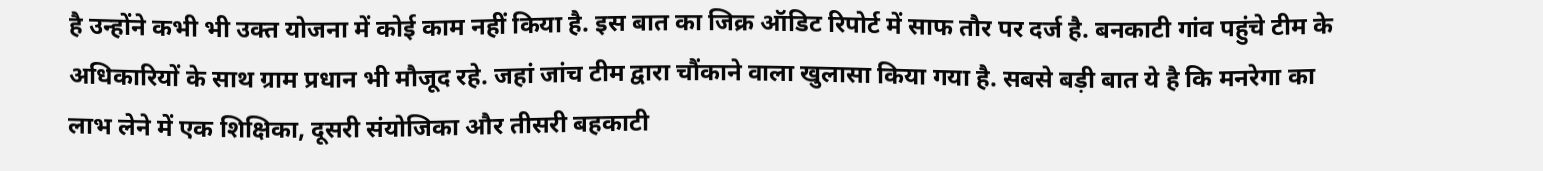है उन्होंने कभी भी उक्त योजना में कोई काम नहीं किया है. इस बात का जिक्र ऑडिट रिपोर्ट में साफ तौर पर दर्ज है. बनकाटी गांव पहुंचे टीम के अधिकारियों के साथ ग्राम प्रधान भी मौजूद रहे. जहां जांच टीम द्वारा चौंकाने वाला खुलासा किया गया है. सबसे बड़ी बात ये है कि मनरेगा का लाभ लेने में एक शिक्षिका, दूसरी संयोजिका और तीसरी बहकाटी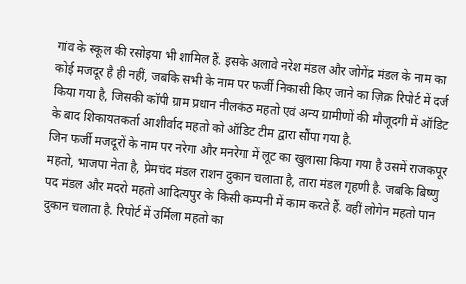गांव के स्कूल की रसोइया भी शामिल हैं. इसके अलावे नरेश मंडल और जोगेंद्र मंडल के नाम का कोई मजदूर है ही नहीं, जबकि सभी के नाम पर फर्जी निकासी किए जाने का ज़िक्र रिपोर्ट में दर्ज किया गया है, जिसकी कॉपी ग्राम प्रधान नीलकंठ महतो एवं अन्य ग्रामीणों की मौजूदगी में ऑडिट के बाद शिकायतकर्ता आशीर्वाद महतो को ऑडिट टीम द्वारा सौंपा गया है.
जिन फर्जी मजदूरों के नाम पर नरेगा और मनरेगा में लूट का खुलासा किया गया है उसमें राजकपूर महतो, भाजपा नेता है, प्रेमचंद मंडल राशन दुकान चलाता है, तारा मंडल गृहणी है. जबकि बिष्णु पद मंडल और मदरो महतो आदित्यपुर के किसी कम्पनी में काम करते हैं. वहीं लोगेन महतो पान दुकान चलाता है. रिपोर्ट में उर्मिला महतो का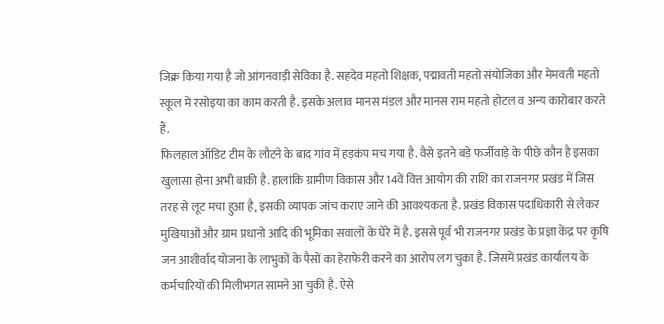जिक्र किया गया है जो आंगनवाड़ी सेविका है. सहदेव महतो शिक्षक, पद्मावती महतो संयोजिका और मेमवती महतो स्कूल में रसोइया का काम करती है. इसके अलाव मानस मंडल और मानस राम महतो होटल व अन्य कारोबार करते हैं.
फिलहाल ऑडिट टीम के लौटने के बाद गांव में हड़कंप मच गया है. वैसे इतने बड़े फर्जीवाड़े के पीछे कौन है इसका खुलासा होना अभी बाकी है. हालांकि ग्रामीण विकास और 14वें वित्त आयोग की राशि का राजनगर प्रखंड में जिस तरह से लूट मचा हुआ है, इसकी व्यापक जांच कराए जाने की आवश्यकता है. प्रखंड विकास पदाधिकारी से लेकर मुखियाओं और ग्राम प्रधानो आदि की भूमिका सवालों के घेरे में है. इससे पूर्व भी राजनगर प्रखंड के प्रज्ञा केंद्र पर कृषि जन आशीर्वाद योजना के लाभुकों के पैसों का हेराफेरी करने का आरोप लग चुका है. जिसमें प्रखंड कार्यालय के कर्मचारियों की मिलीभगत सामने आ चुकी है. ऐसे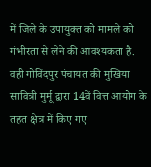में जिले के उपायुक्त को मामले को गंभीरता से लेने की आवश्यकता है. वही गोविंदपुर पंचायत की मुखिया सावित्री मुर्मू द्वारा 14वें वित्त आयोग के तहत क्षेत्र में किए गए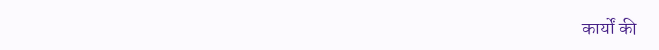कार्यों की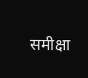समीक्षा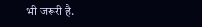भी जरूरी है.